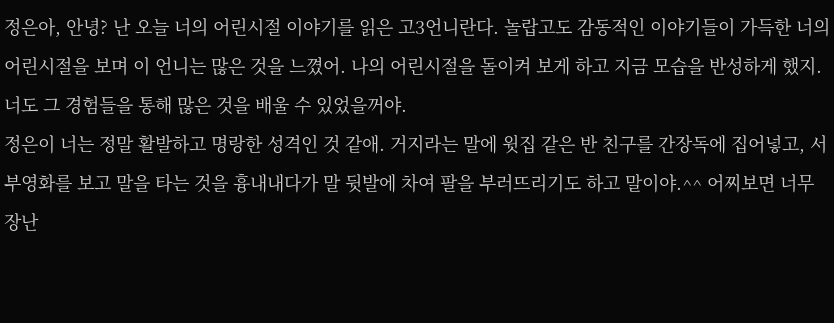정은아, 안녕? 난 오늘 너의 어린시절 이야기를 읽은 고3언니란다. 놀랍고도 감동적인 이야기들이 가득한 너의 어린시절을 보며 이 언니는 많은 것을 느꼈어. 나의 어린시절을 돌이켜 보게 하고 지금 모습을 반성하게 했지. 너도 그 경험들을 통해 많은 것을 배울 수 있었을꺼야.
정은이 너는 정말 활발하고 명랑한 성격인 것 같애. 거지라는 말에 윗집 같은 반 친구를 간장독에 집어넣고, 서부영화를 보고 말을 타는 것을 흉내내다가 말 뒷발에 차여 팔을 부러뜨리기도 하고 말이야.^^ 어찌보면 너무 장난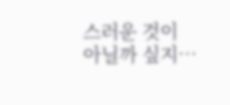스러운 것이 아닐까 싶지…